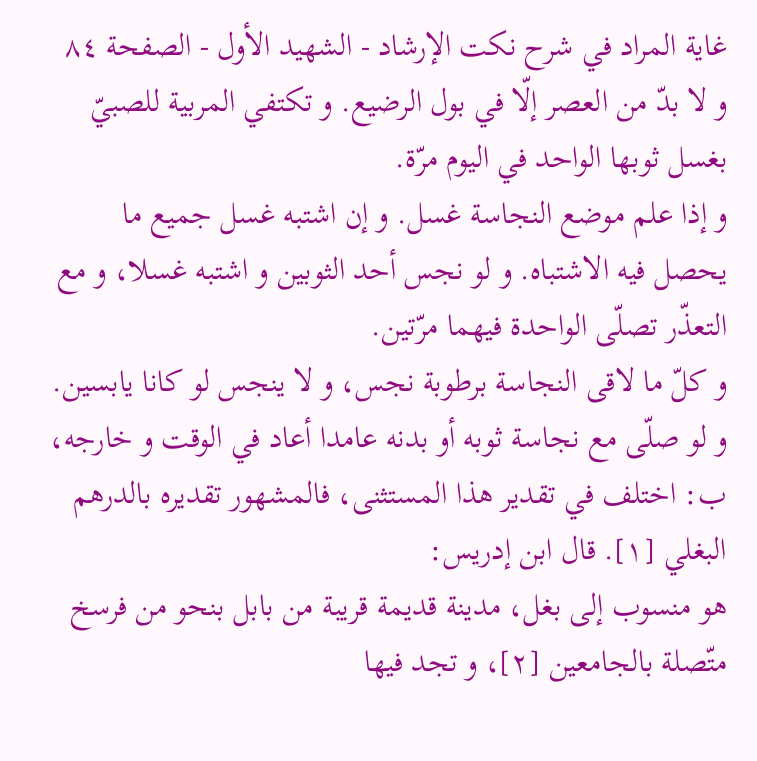غاية المراد في شرح نكت الإرشاد - الشهيد الأول - الصفحة ٨٤
و لا بدّ من العصر إلّا في بول الرضيع. و تكتفي المربية للصبيّ بغسل ثوبها الواحد في اليوم مرّة.
و إذا علم موضع النجاسة غسل. و إن اشتبه غسل جميع ما يحصل فيه الاشتباه. و لو نجس أحد الثوبين و اشتبه غسلا، و مع التعذّر تصلّى الواحدة فيهما مرّتين.
و كلّ ما لاقى النجاسة برطوبة نجس، و لا ينجس لو كانا يابسين.
و لو صلّى مع نجاسة ثوبه أو بدنه عامدا أعاد في الوقت و خارجه،
ب: اختلف في تقدير هذا المستثنى، فالمشهور تقديره بالدرهم البغلي [١]. قال ابن إدريس:
هو منسوب إلى بغل، مدينة قديمة قريبة من بابل بنحو من فرسخ متّصلة بالجامعين [٢]، و تجد فيها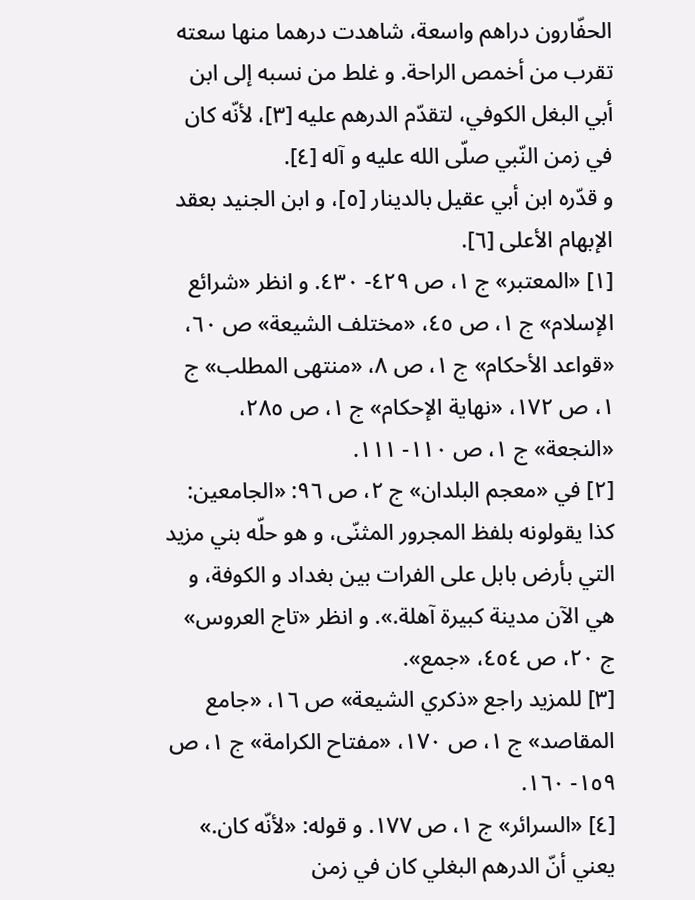الحفّارون دراهم واسعة، شاهدت درهما منها سعته تقرب من أخمص الراحة. و غلط من نسبه إلى ابن أبي البغل الكوفي، لتقدّم الدرهم عليه [٣]، لأنّه كان في زمن النّبي صلّى الله عليه و آله [٤].
و قدّره ابن أبي عقيل بالدينار [٥]، و ابن الجنيد بعقد الإبهام الأعلى [٦].
[١] «المعتبر» ج ١، ص ٤٢٩- ٤٣٠. و انظر «شرائع الإسلام» ج ١، ص ٤٥، «مختلف الشيعة» ص ٦٠، «قواعد الأحكام» ج ١، ص ٨، «منتهى المطلب» ج ١، ص ١٧٢، «نهاية الإحكام» ج ١، ص ٢٨٥، «النجعة» ج ١، ص ١١٠- ١١١.
[٢] في «معجم البلدان» ج ٢، ص ٩٦: «الجامعين: كذا يقولونه بلفظ المجرور المثنّى، و هو حلّه بني مزيد التي بأرض بابل على الفرات بين بغداد و الكوفة، و هي الآن مدينة كبيرة آهلة.». و انظر «تاج العروس» ج ٢٠، ص ٤٥٤، «جمع».
[٣] للمزيد راجع «ذكري الشيعة» ص ١٦، «جامع المقاصد» ج ١، ص ١٧٠، «مفتاح الكرامة» ج ١، ص ١٥٩- ١٦٠.
[٤] «السرائر» ج ١، ص ١٧٧. و قوله: «لأنّه كان.» يعني أنّ الدرهم البغلي كان في زمن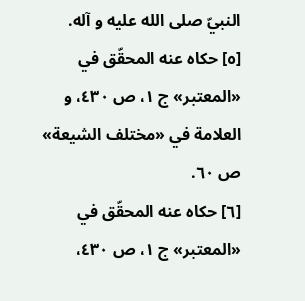النبيّ صلى الله عليه و آله.
[٥] حكاه عنه المحقّق في «المعتبر» ج ١، ص ٤٣٠، و العلامة في «مختلف الشيعة» ص ٦٠.
[٦] حكاه عنه المحقّق في «المعتبر» ج ١، ص ٤٣٠،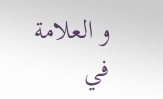و العلامة في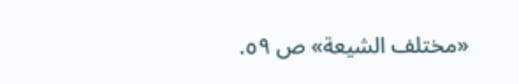«مختلف الشيعة» ص ٥٩.